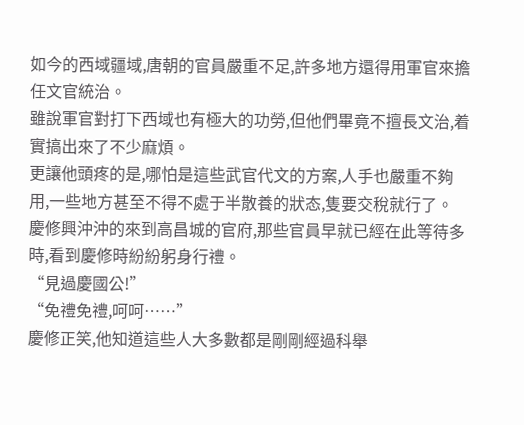如今的西域疆域,唐朝的官員嚴重不足,許多地方還得用軍官來擔任文官統治。
雖說軍官對打下西域也有極大的功勞,但他們畢竟不擅長文治,着實搞出來了不少麻煩。
更讓他頭疼的是,哪怕是這些武官代文的方案,人手也嚴重不夠用,一些地方甚至不得不處于半散養的狀态,隻要交稅就行了。
慶修興沖沖的來到高昌城的官府,那些官員早就已經在此等待多時,看到慶修時紛紛躬身行禮。
“見過慶國公!”
“免禮免禮,呵呵……”
慶修正笑,他知道這些人大多數都是剛剛經過科舉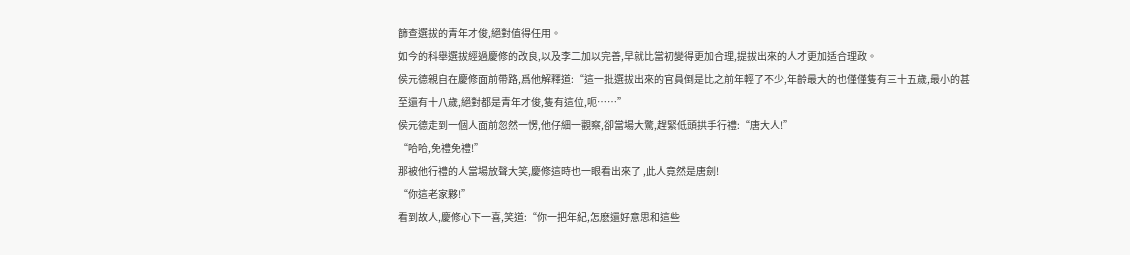篩查選拔的青年才俊,絕對值得任用。
如今的科舉選拔經過慶修的改良,以及李二加以完善,早就比當初變得更加合理,提拔出來的人才更加适合理政。
侯元德親自在慶修面前帶路,爲他解釋道:“這一批選拔出來的官員倒是比之前年輕了不少,年齡最大的也僅僅隻有三十五歲,最小的甚至還有十八歲,絕對都是青年才俊,隻有這位,呃……”
侯元德走到一個人面前忽然一愣,他仔細一觀察,卻當場大驚,趕緊低頭拱手行禮:“唐大人!”
“哈哈,免禮免禮!”
那被他行禮的人當場放聲大笑,慶修這時也一眼看出來了 ,此人竟然是唐劍!
“你這老家夥!”
看到故人,慶修心下一喜,笑道:“你一把年紀,怎麽還好意思和這些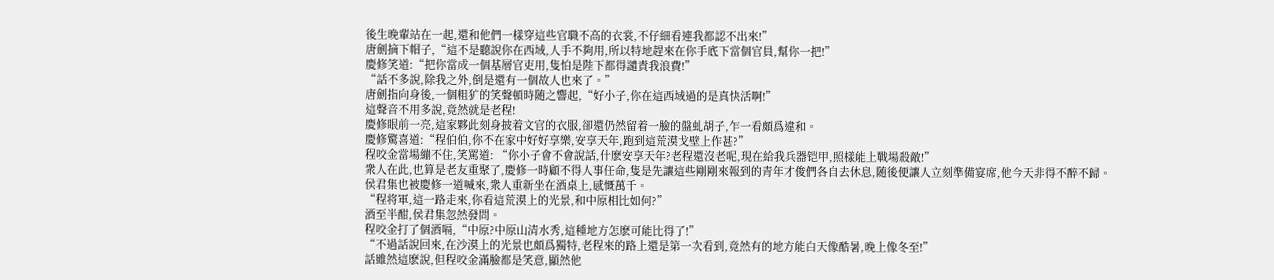後生晚輩站在一起,還和他們一樣穿這些官職不高的衣裳,不仔細看連我都認不出來!”
唐劍摘下帽子,“這不是聽說你在西域,人手不夠用,所以特地趕來在你手底下當個官員,幫你一把!”
慶修笑道:“把你當成一個基層官吏用,隻怕是陛下都得譴責我浪費!”
“話不多說,除我之外,倒是還有一個故人也來了。”
唐劍指向身後,一個粗犷的笑聲頓時随之響起,“好小子,你在這西域過的是真快活啊!”
這聲音不用多說,竟然就是老程!
慶修眼前一亮,這家夥此刻身披着文官的衣服,卻還仍然留着一臉的盤虬胡子,乍一看頗爲違和。
慶修驚喜道:“程伯伯,你不在家中好好享樂,安享天年,跑到這荒漠戈壁上作甚?”
程咬金當場繃不住,笑罵道: “你小子會不會說話,什麽安享天年?老程還沒老呢,現在給我兵器铠甲,照樣能上戰場殺敵!”
衆人在此,也算是老友重聚了,慶修一時顧不得人事任命,隻是先讓這些剛剛來報到的青年才俊們各自去休息,随後便讓人立刻準備宴席,他今天非得不醉不歸。
侯君集也被慶修一道喊來,衆人重新坐在酒桌上,感慨萬千。
“程将軍,這一路走來,你看這荒漠上的光景,和中原相比如何?”
酒至半酣,侯君集忽然發問。
程咬金打了個酒嗝,“中原?中原山清水秀,這種地方怎麽可能比得了!”
“不過話說回來,在沙漠上的光景也頗爲獨特,老程來的路上還是第一次看到,竟然有的地方能白天像酷暑,晚上像冬至!”
話雖然這麽說,但程咬金滿臉都是笑意,顯然他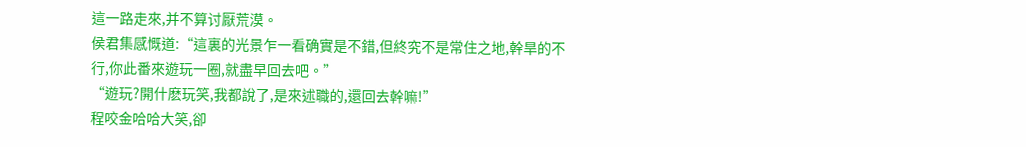這一路走來,并不算讨厭荒漠。
侯君集感慨道:“這裏的光景乍一看确實是不錯,但終究不是常住之地,幹旱的不行,你此番來遊玩一圈,就盡早回去吧。”
“遊玩?開什麽玩笑,我都說了,是來述職的,還回去幹嘛!”
程咬金哈哈大笑,卻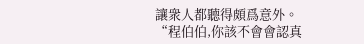讓衆人都聽得頗爲意外。
“程伯伯,你該不會會認真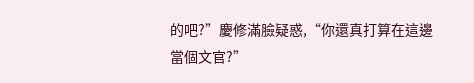的吧?”慶修滿臉疑惑,“你還真打算在這邊當個文官?”